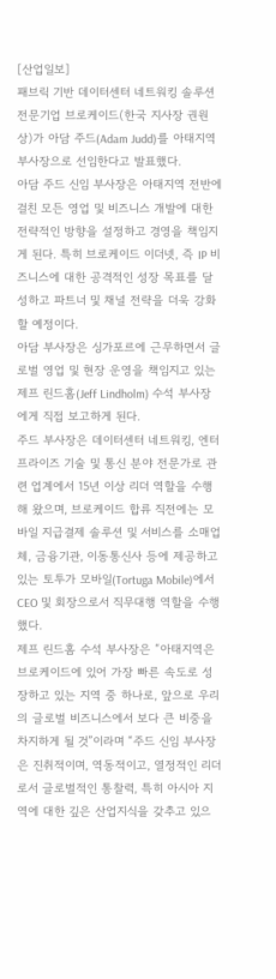[산업일보]
패브릭 기반 데이터센터 네트워킹 솔루션 전문기업 브로케이드(한국 지사장 권원상)가 아담 주드(Adam Judd)를 아태지역 부사장으로 선임한다고 발표했다.
아담 주드 신임 부사장은 아태지역 전반에 걸친 모든 영업 및 비즈니스 개발에 대한 전략적인 방향을 설정하고 경영을 책임지게 된다. 특히 브로케이드 이더넷, 즉 IP 비즈니스에 대한 공격적인 성장 목표를 달성하고 파트너 및 채널 전략을 더욱 강화할 예정이다.
아담 부사장은 싱가포르에 근무하면서 글로벌 영업 및 현장 운영을 책임지고 있는 제프 린드홈(Jeff Lindholm) 수석 부사장에게 직접 보고하게 된다.
주드 부사장은 데이터센터 네트워킹, 엔터프라이즈 기술 및 통신 분야 전문가로 관련 업계에서 15년 이상 리더 역할을 수행해 왔으며, 브로케이드 합류 직전에는 모바일 지급결제 솔루션 및 서비스를 소매업체, 금융기관, 이동통신사 등에 제공하고 있는 토투가 모바일(Tortuga Mobile)에서 CEO 및 회장으로서 직무대행 역할을 수행했다.
제프 린드홈 수석 부사장은 “아태지역은 브로케이드에 있어 가장 빠른 속도로 성장하고 있는 지역 중 하나로, 앞으로 우리의 글로벌 비즈니스에서 보다 큰 비중을 차지하게 될 것”이라며 “주드 신임 부사장은 진취적이며, 역동적이고, 열정적인 리더로서 글로벌적인 통찰력, 특히 아시아 지역에 대한 깊은 산업지식을 갖추고 있으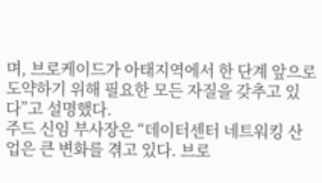며, 브로케이드가 아태지역에서 한 단계 앞으로 도약하기 위해 필요한 모든 자질을 갖추고 있다”고 설명했다.
주드 신임 부사장은 “데이터센터 네트워킹 산업은 큰 변화를 겪고 있다. 브로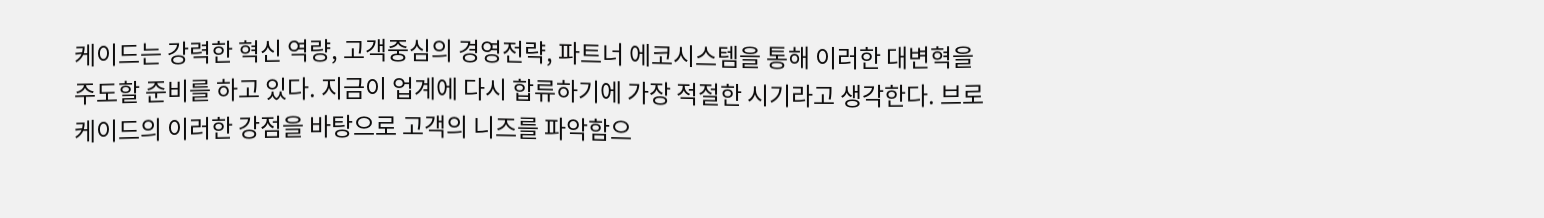케이드는 강력한 혁신 역량, 고객중심의 경영전략, 파트너 에코시스템을 통해 이러한 대변혁을 주도할 준비를 하고 있다. 지금이 업계에 다시 합류하기에 가장 적절한 시기라고 생각한다. 브로케이드의 이러한 강점을 바탕으로 고객의 니즈를 파악함으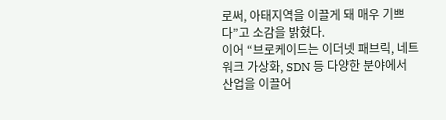로써, 아태지역을 이끌게 돼 매우 기쁘다”고 소감을 밝혔다.
이어 “브로케이드는 이더넷 패브릭, 네트워크 가상화, SDN 등 다양한 분야에서 산업을 이끌어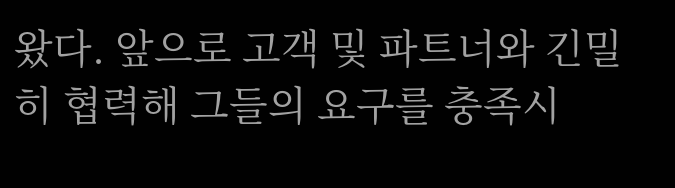왔다. 앞으로 고객 및 파트너와 긴밀히 협력해 그들의 요구를 충족시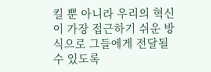킬 뿐 아니라 우리의 혁신이 가장 접근하기 쉬운 방식으로 그들에게 전달될 수 있도록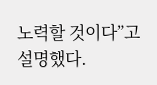노력할 것이다”고 설명했다.